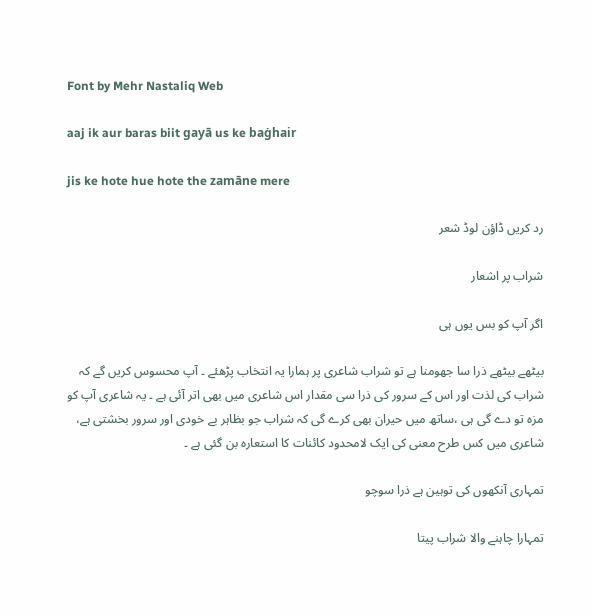Font by Mehr Nastaliq Web

aaj ik aur baras biit gayā us ke baġhair

jis ke hote hue hote the zamāne mere

رد کریں ڈاؤن لوڈ شعر

شراب پر اشعار

اگر آپ کو بس یوں ہی

بیٹھے بیٹھے ذرا سا جھومنا ہے تو شراب شاعری پر ہمارا یہ انتخاب پڑھئے ۔ آپ محسوس کریں گے کہ شراب کی لذت اور اس کے سرور کی ذرا سی مقدار اس شاعری میں بھی اتر آئی ہے ۔ یہ شاعری آپ کو مزہ تو دے گی ہی ،ساتھ میں حیران بھی کرے گی کہ شراب جو بظاہر بے خودی اور سرور بخشتی ہے، شاعری میں کس طرح معنی کی ایک لامحدود کائنات کا استعارہ بن گئی ہے ۔

تمہاری آنکھوں کی توہین ہے ذرا سوچو

تمہارا چاہنے والا شراب پیتا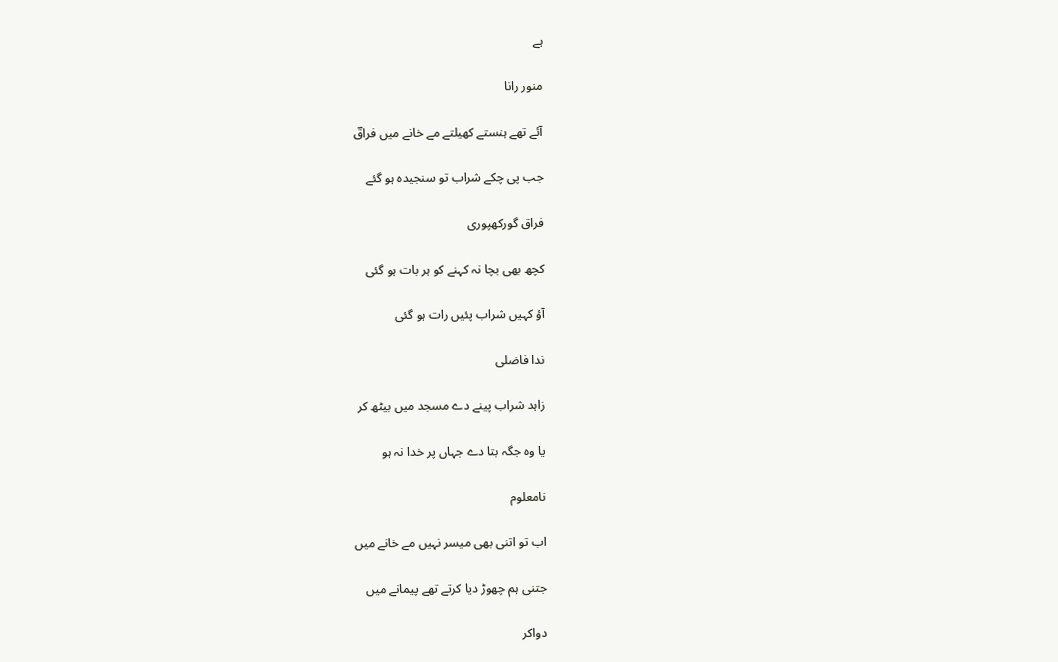ہے

منور رانا

آئے تھے ہنستے کھیلتے مے خانے میں فراقؔ

جب پی چکے شراب تو سنجیدہ ہو گئے

فراق گورکھپوری

کچھ بھی بچا نہ کہنے کو ہر بات ہو گئی

آؤ کہیں شراب پئیں رات ہو گئی

ندا فاضلی

زاہد شراب پینے دے مسجد میں بیٹھ کر

یا وہ جگہ بتا دے جہاں پر خدا نہ ہو

نامعلوم

اب تو اتنی بھی میسر نہیں مے خانے میں

جتنی ہم چھوڑ دیا کرتے تھے پیمانے میں

دواکر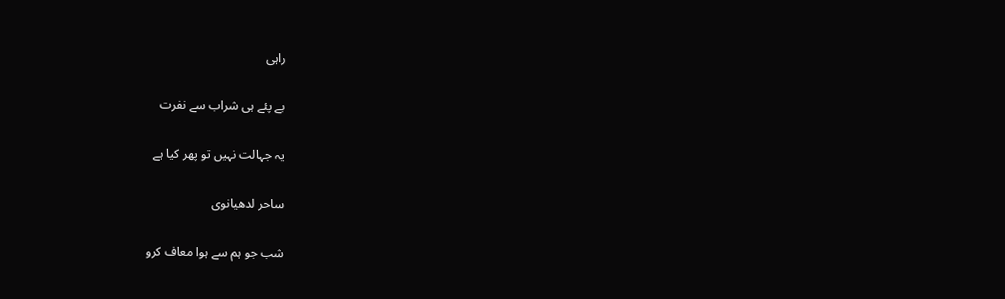راہی

بے پئے ہی شراب سے نفرت

یہ جہالت نہیں تو پھر کیا ہے

ساحر لدھیانوی

شب جو ہم سے ہوا معاف کرو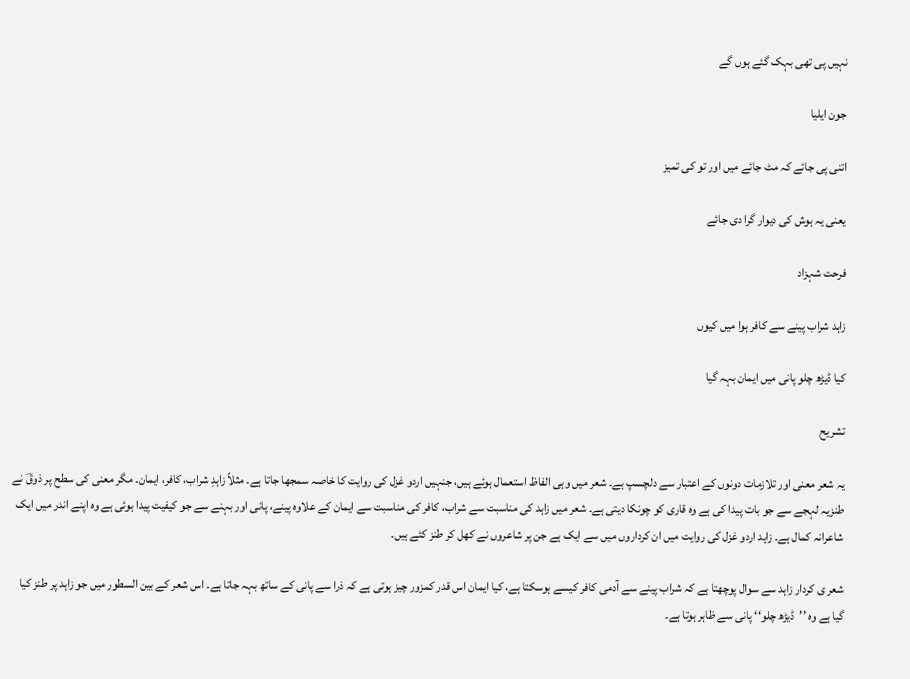نہیں پی تھی بہک گئے ہوں گے

جون ایلیا

اتنی پی جائے کہ مٹ جائے میں اور تو کی تمیز

یعنی یہ ہوش کی دیوار گرا دی جائے

فرحت شہزاد

زاہد شراب پینے سے کافر ہوا میں کیوں

کیا ڈیڑھ چلو پانی میں ایمان بہہ گیا

تشریح

یہ شعر معنی اور تلازمات دونوں کے اعتبار سے دلچسپ ہے۔ شعر میں وہی الفاظ استعمال ہوئے ہیں، جنہیں اردو غزل کی روایت کا خاصہ سمجھا جاتا ہے۔ مثلاً زاہدِ شراب، کافر، ایمان۔ مگر معنی کی سطح پر ذوقؔ نے طنزیہ لہجے سے جو بات پیدا کی ہے وہ قاری کو چونکا دیتی ہے۔ شعر میں زاہد کی مناسبت سے شراب، کافر کی مناسبت سے ایمان کے علاوہ پینے، پانی اور بہنے سے جو کیفیت پیدا ہوئی ہے وہ اپنے اندر میں ایک شاعرانہ کمال ہے۔ زاہد اردو غزل کی روایت میں ان کرداروں میں سے ایک ہے جن پر شاعروں نے کھل کر طنز کئے ہیں۔

شعر ی کردار زاہد سے سوال پوچھتا ہے کہ شراب پینے سے آدمی کافر کیسے ہوسکتا ہے، کیا ایمان اس قدر کمزور چیز ہوتی ہے کہ ذرا سے پانی کے ساتھ بہہ جاتا ہے۔ اس شعر کے بین السطور میں جو زاہد پر طنز کیا گیا ہے وہ ’’ڈیڑھ چلو‘‘ پانی سے ظاہر ہوتا ہے۔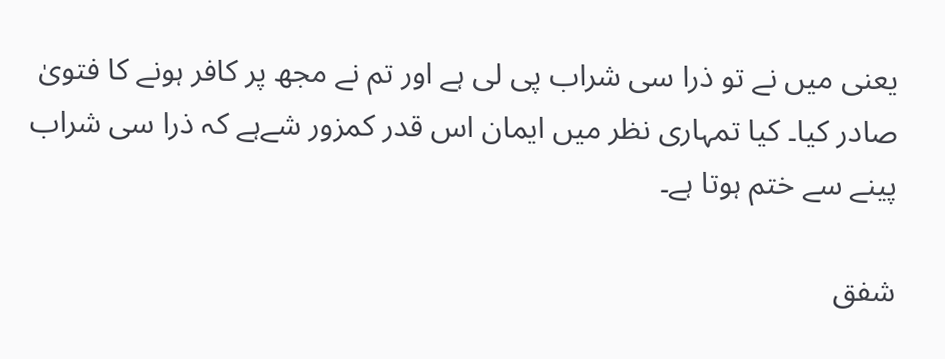یعنی میں نے تو ذرا سی شراب پی لی ہے اور تم نے مجھ پر کافر ہونے کا فتویٰ صادر کیا۔ کیا تمہاری نظر میں ایمان اس قدر کمزور شےہے کہ ذرا سی شراب پینے سے ختم ہوتا ہے۔

شفق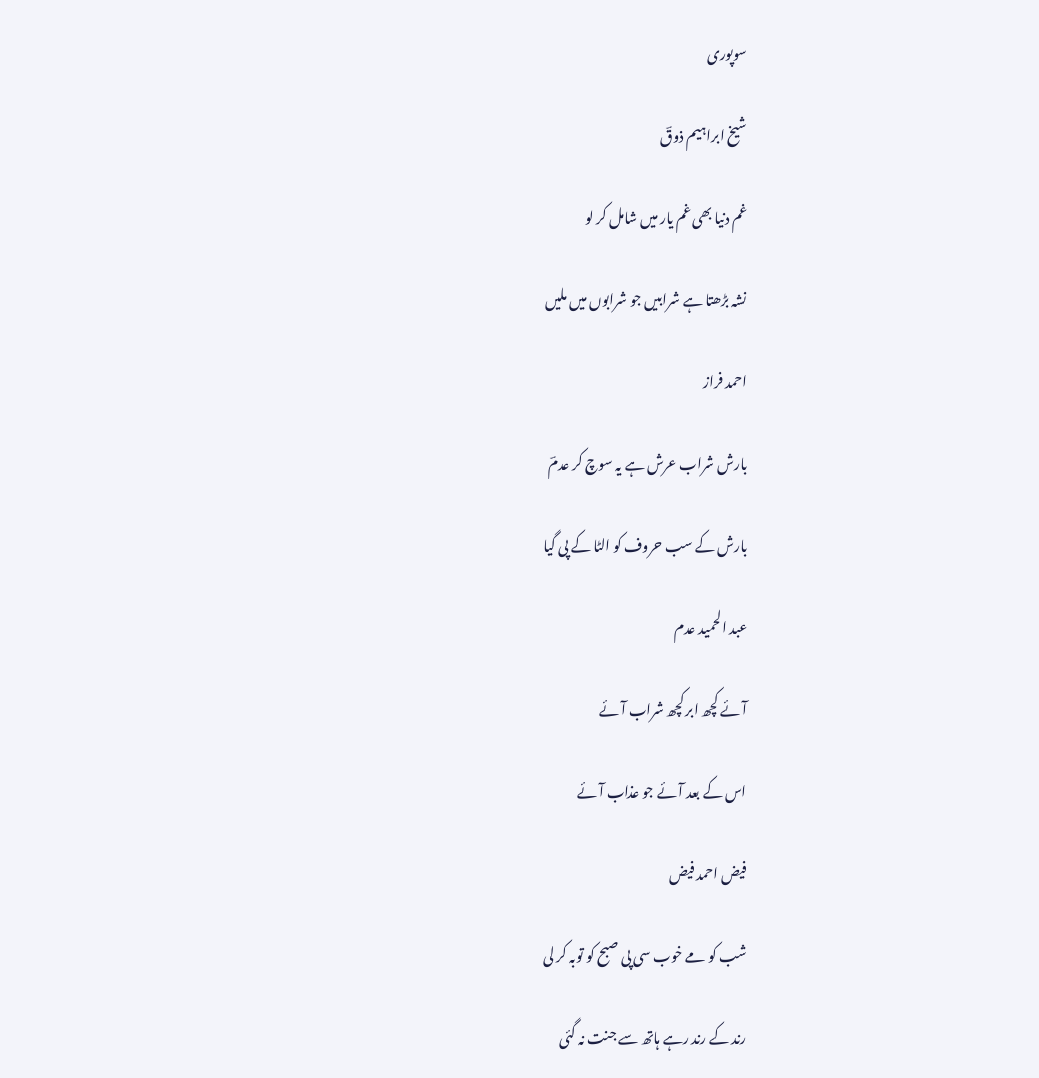سوپوری

شیخ ابراہیم ذوقؔ

غم دنیا بھی غم یار میں شامل کر لو

نشہ بڑھتا ہے شرابیں جو شرابوں میں ملیں

احمد فراز

بارش شراب عرش ہے یہ سوچ کر عدمؔ

بارش کے سب حروف کو الٹا کے پی گیا

عبد الحمید عدم

آئے کچھ ابر کچھ شراب آئے

اس کے بعد آئے جو عذاب آئے

فیض احمد فیض

شب کو مے خوب سی پی صبح کو توبہ کر لی

رند کے رند رہے ہاتھ سے جنت نہ گئی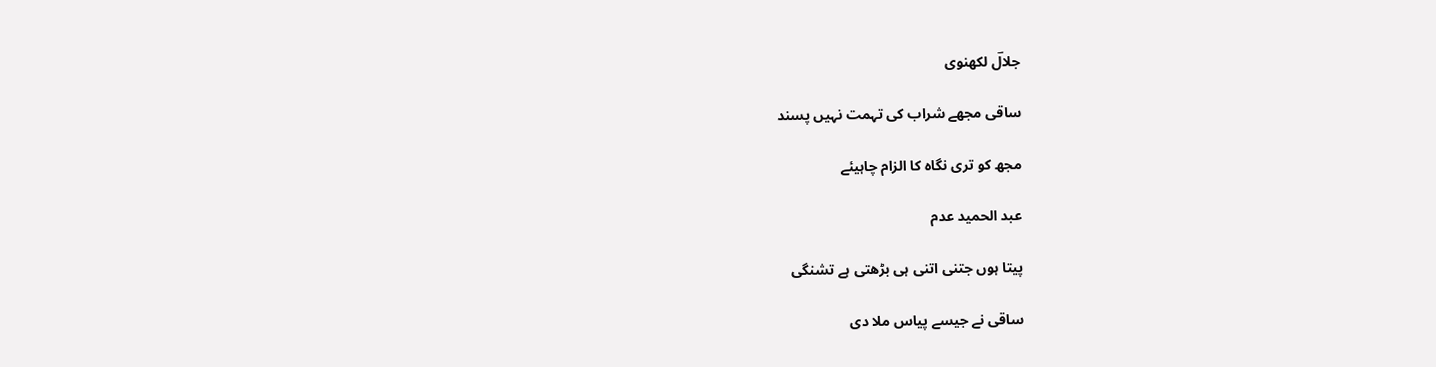جلالؔ لکھنوی

ساقی مجھے شراب کی تہمت نہیں پسند

مجھ کو تری نگاہ کا الزام چاہیئے

عبد الحمید عدم

پیتا ہوں جتنی اتنی ہی بڑھتی ہے تشنگی

ساقی نے جیسے پیاس ملا دی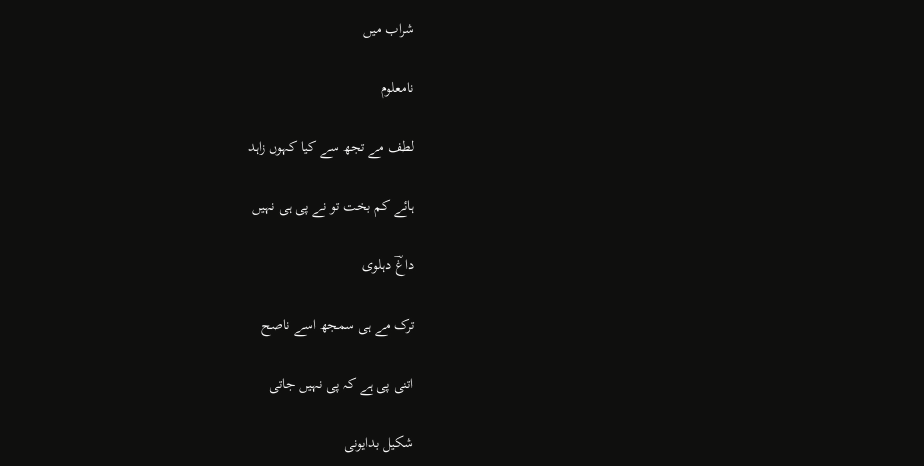شراب میں

نامعلوم

لطف مے تجھ سے کیا کہوں زاہد

ہائے کم بخت تو نے پی ہی نہیں

داغؔ دہلوی

ترک مے ہی سمجھ اسے ناصح

اتنی پی ہے کہ پی نہیں جاتی

شکیل بدایونی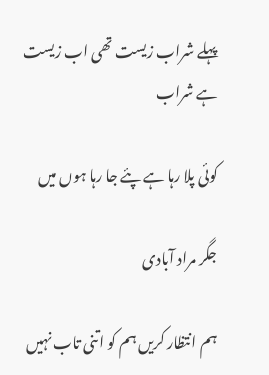پہلے شراب زیست تھی اب زیست ہے شراب

کوئی پلا رہا ہے پئے جا رہا ہوں میں

جگر مراد آبادی

ہم انتظار کریں ہم کو اتنی تاب نہیں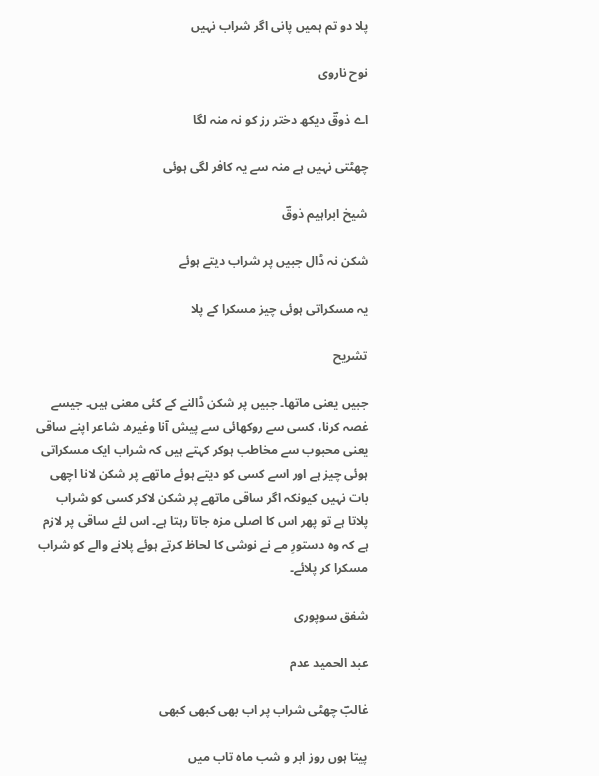پلا دو تم ہمیں پانی اگر شراب نہیں

نوح ناروی

اے ذوقؔ دیکھ دختر رز کو نہ منہ لگا

چھٹتی نہیں ہے منہ سے یہ کافر لگی ہوئی

شیخ ابراہیم ذوقؔ

شکن نہ ڈال جبیں پر شراب دیتے ہوئے

یہ مسکراتی ہوئی چیز مسکرا کے پلا

تشریح

جبیں یعنی ماتھا۔ جبیں پر شکن ڈالنے کے کئی معنی ہیں۔ جیسے غصہ کرنا، کسی سے روکھائی سے پیش آنا وغیرہ۔ شاعر اپنے ساقی یعنی محبوب سے مخاطب ہوکر کہتے ہیں کہ شراب ایک مسکراتی ہوئی چیز ہے اور اسے کسی کو دیتے ہوئے ماتھے پر شکن لانا اچھی بات نہیں کیونکہ اگر ساقی ماتھے پر شکن لاکر کسی کو شراب پلاتا ہے تو پھر اس کا اصلی مزہ جاتا رہتا ہے۔ اس لئے ساقی پر لازم ہے کہ وہ دستورِ مے نے نوشی کا لحاظ کرتے ہوئے پلانے والے کو شراب مسکرا کر پلائے۔

شفق سوپوری

عبد الحمید عدم

غالبؔ چھٹی شراب پر اب بھی کبھی کبھی

پیتا ہوں روز ابر و شب ماہ تاب میں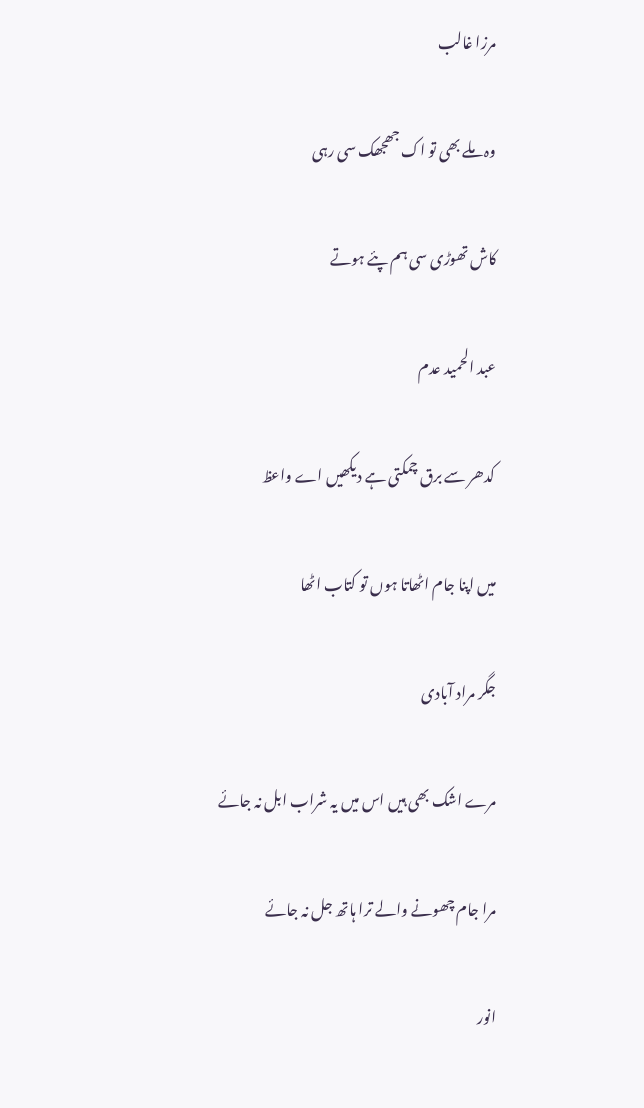مرزا غالب

وہ ملے بھی تو اک جھجھک سی رہی

کاش تھوڑی سی ہم پئے ہوتے

عبد الحمید عدم

کدھر سے برق چمکتی ہے دیکھیں اے واعظ

میں اپنا جام اٹھاتا ہوں تو کتاب اٹھا

جگر مراد آبادی

مرے اشک بھی ہیں اس میں یہ شراب ابل نہ جائے

مرا جام چھونے والے ترا ہاتھ جل نہ جائے

انور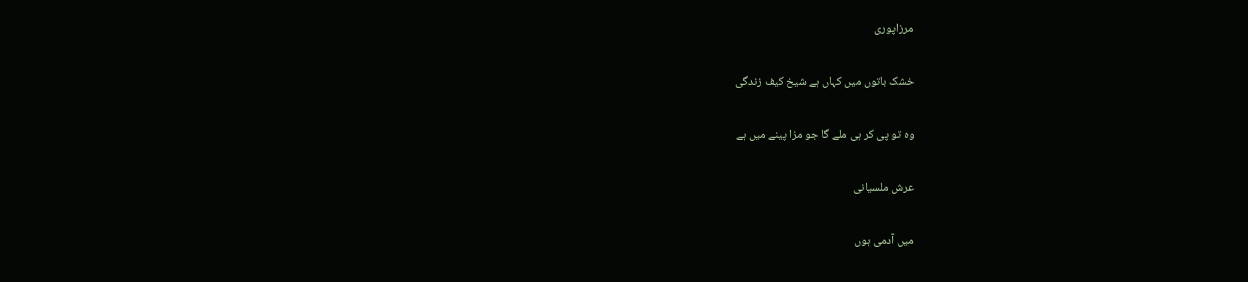مرزاپوری

خشک باتوں میں کہاں ہے شیخ کیف زندگی

وہ تو پی کر ہی ملے گا جو مزا پینے میں ہے

عرش ملسیانی

میں آدمی ہوں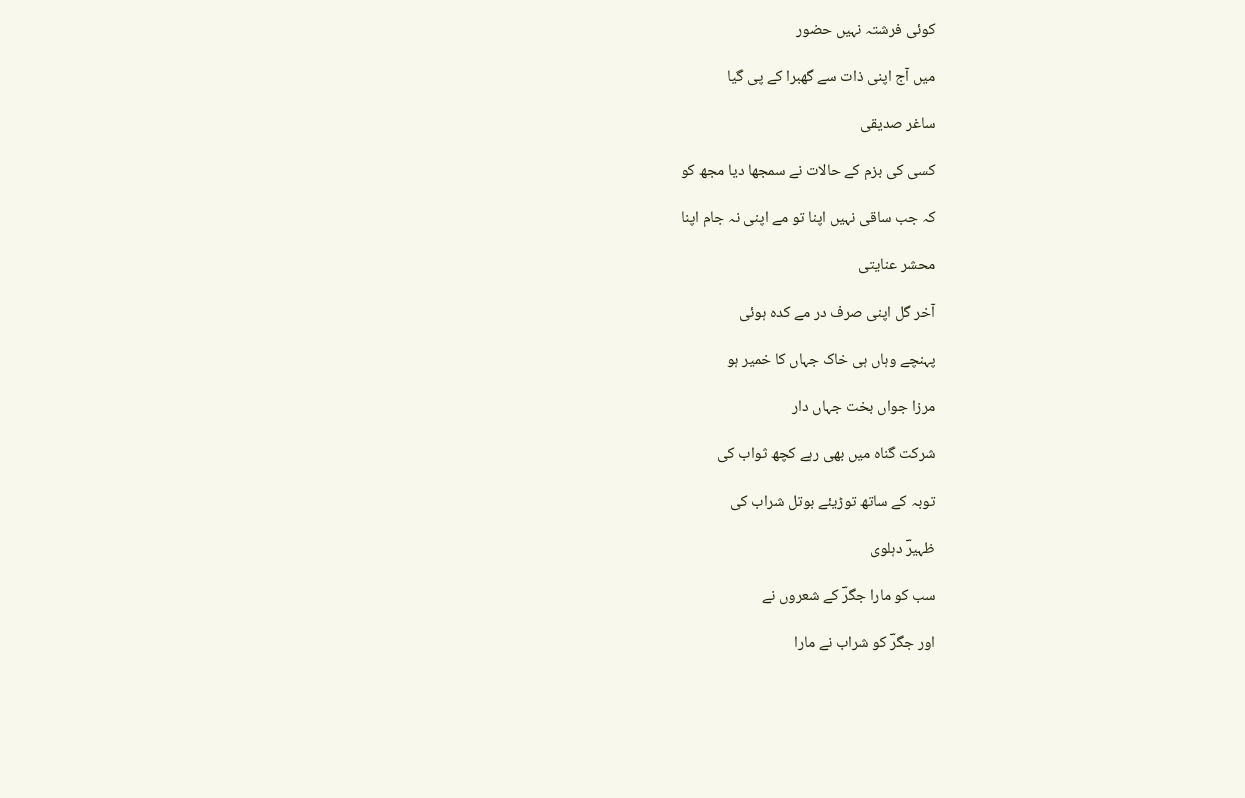کوئی فرشتہ نہیں حضور

میں آج اپنی ذات سے گھبرا کے پی گیا

ساغر صدیقی

کسی کی بزم کے حالات نے سمجھا دیا مجھ کو

کہ جب ساقی نہیں اپنا تو مے اپنی نہ جام اپنا

محشر عنایتی

آخر گل اپنی صرف در مے کدہ ہوئی

پہنچے وہاں ہی خاک جہاں کا خمیر ہو

مرزا جواں بخت جہاں دار

شرکت گناہ میں بھی رہے کچھ ثواب کی

توبہ کے ساتھ توڑیئے بوتل شراب کی

ظہیرؔ دہلوی

سب کو مارا جگرؔ کے شعروں نے

اور جگرؔ کو شراب نے مارا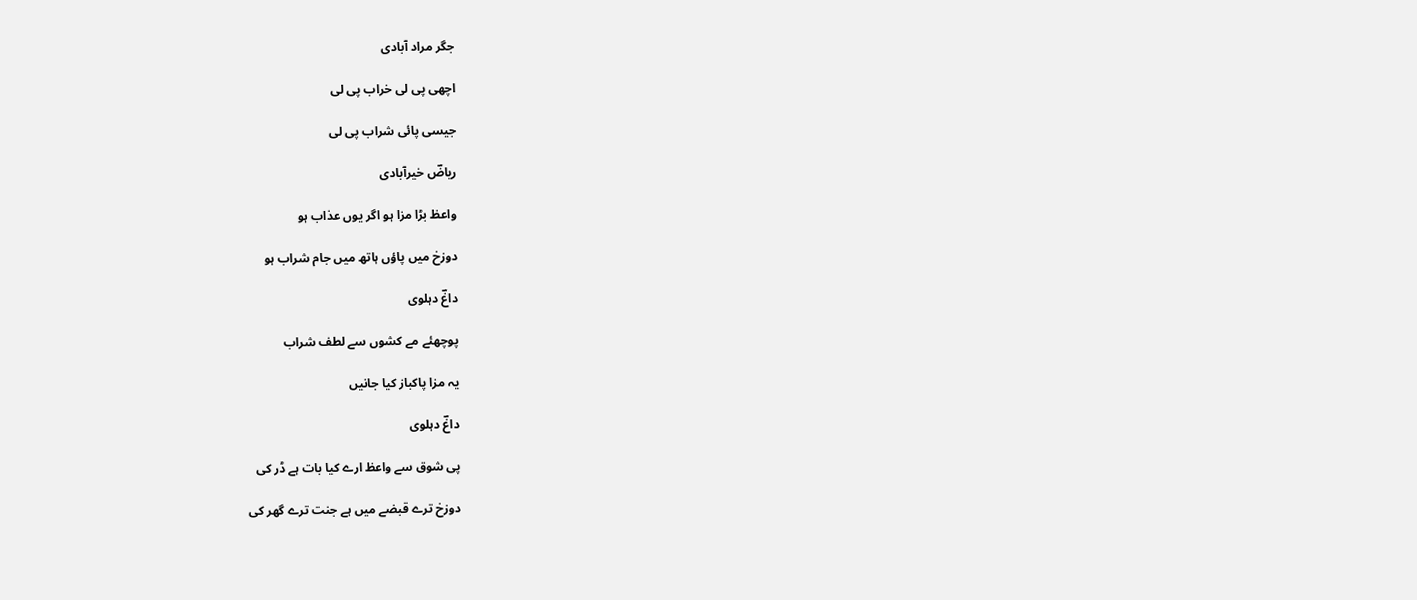جگر مراد آبادی

اچھی پی لی خراب پی لی

جیسی پائی شراب پی لی

ریاضؔ خیرآبادی

واعظ بڑا مزا ہو اگر یوں عذاب ہو

دوزخ میں پاؤں ہاتھ میں جام شراب ہو

داغؔ دہلوی

پوچھئے مے کشوں سے لطف شراب

یہ مزا پاکباز کیا جانیں

داغؔ دہلوی

پی شوق سے واعظ ارے کیا بات ہے ڈر کی

دوزخ ترے قبضے میں ہے جنت ترے گھر کی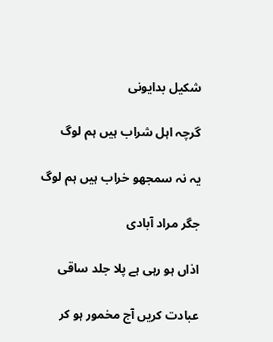شکیل بدایونی

گرچہ اہل شراب ہیں ہم لوگ

یہ نہ سمجھو خراب ہیں ہم لوگ

جگر مراد آبادی

اذاں ہو رہی ہے پلا جلد ساقی

عبادت کریں آج مخمور ہو کر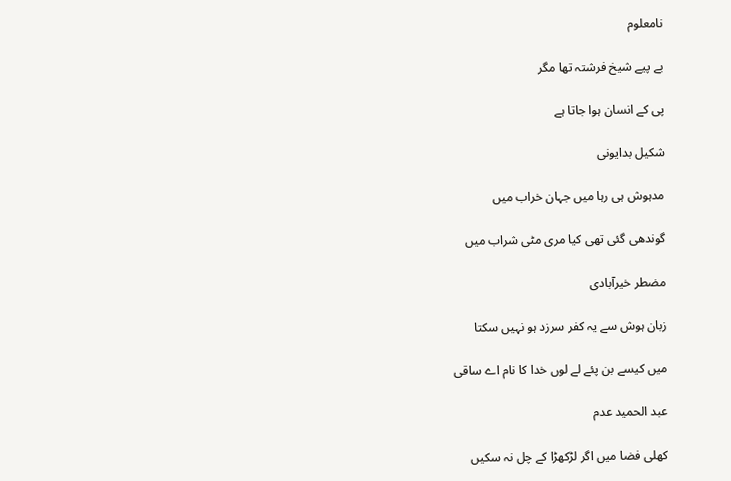نامعلوم

بے پیے شیخ فرشتہ تھا مگر

پی کے انسان ہوا جاتا ہے

شکیل بدایونی

مدہوش ہی رہا میں جہان خراب میں

گوندھی گئی تھی کیا مری مٹی شراب میں

مضطر خیرآبادی

زبان ہوش سے یہ کفر سرزد ہو نہیں سکتا

میں کیسے بن پئے لے لوں خدا کا نام اے ساقی

عبد الحمید عدم

کھلی فضا میں اگر لڑکھڑا کے چل نہ سکیں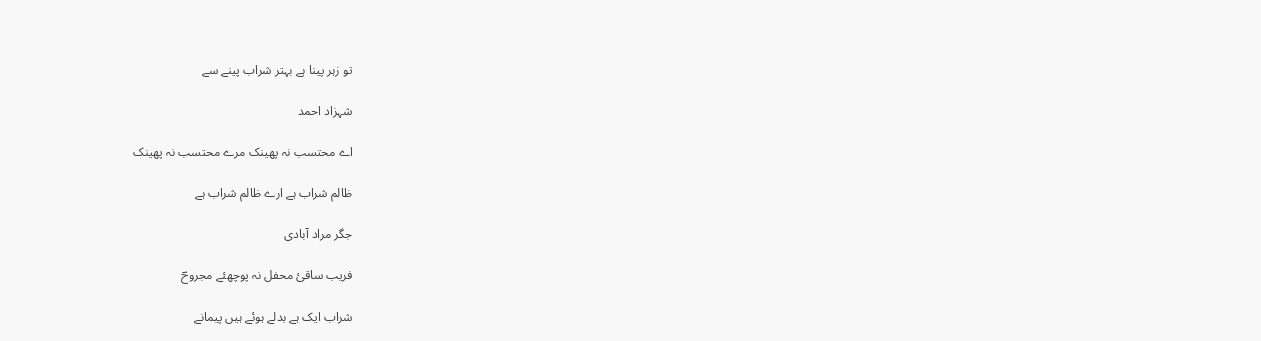تو زہر پینا ہے بہتر شراب پینے سے

شہزاد احمد

اے محتسب نہ پھینک مرے محتسب نہ پھینک

ظالم شراب ہے ارے ظالم شراب ہے

جگر مراد آبادی

فریب ساقئ محفل نہ پوچھئے مجروحؔ

شراب ایک ہے بدلے ہوئے ہیں پیمانے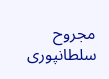مجروح سلطانپوری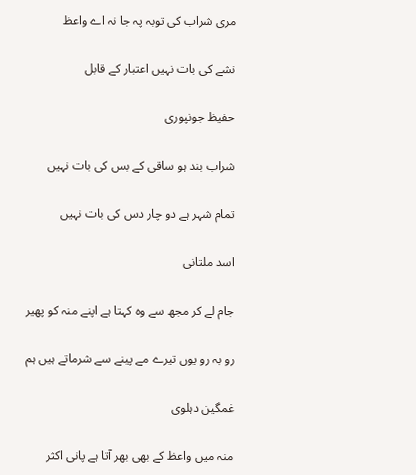مری شراب کی توبہ پہ جا نہ اے واعظ

نشے کی بات نہیں اعتبار کے قابل

حفیظ جونپوری

شراب بند ہو ساقی کے بس کی بات نہیں

تمام شہر ہے دو چار دس کی بات نہیں

اسد ملتانی

جام لے کر مجھ سے وہ کہتا ہے اپنے منہ کو پھیر

رو بہ رو یوں تیرے مے پینے سے شرماتے ہیں ہم

غمگین دہلوی

منہ میں واعظ کے بھی بھر آتا ہے پانی اکثر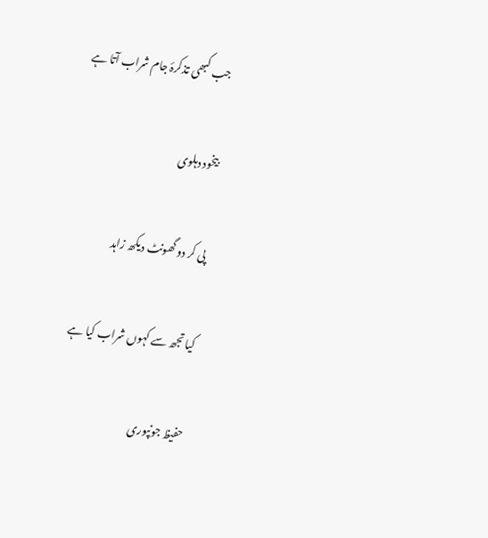جب کبھی تذکرۂ جام شراب آتا ہے

بیخود دہلوی

پی کر دو گھونٹ دیکھ زاہد

کیا تجھ سے کہوں شراب کیا ہے

حفیظ جونپوری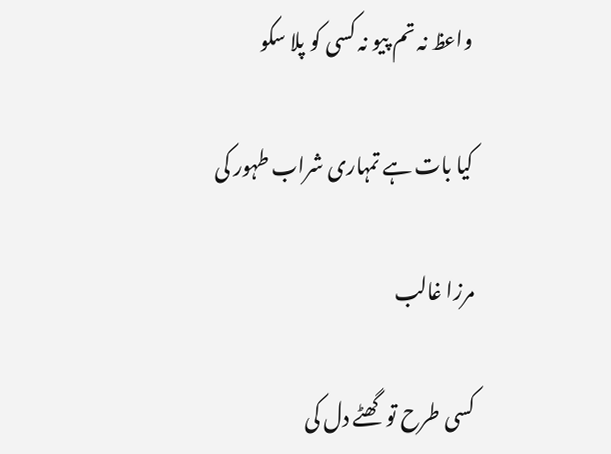واعظ نہ تم پیو نہ کسی کو پلا سکو

کیا بات ہے تمہاری شراب طہور کی

مرزا غالب

کسی طرح تو گھٹے دل کی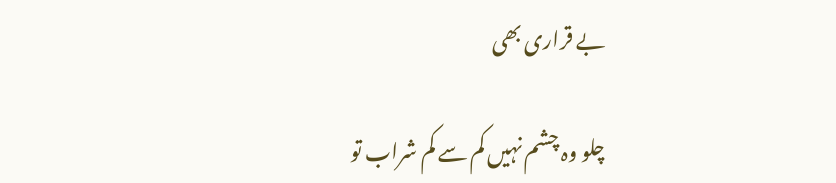بے قراری بھی

چلو وہ چشم نہیں کم سے کم شراب تو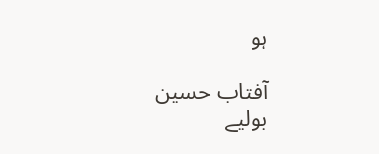ہو

آفتاب حسین
بولیے